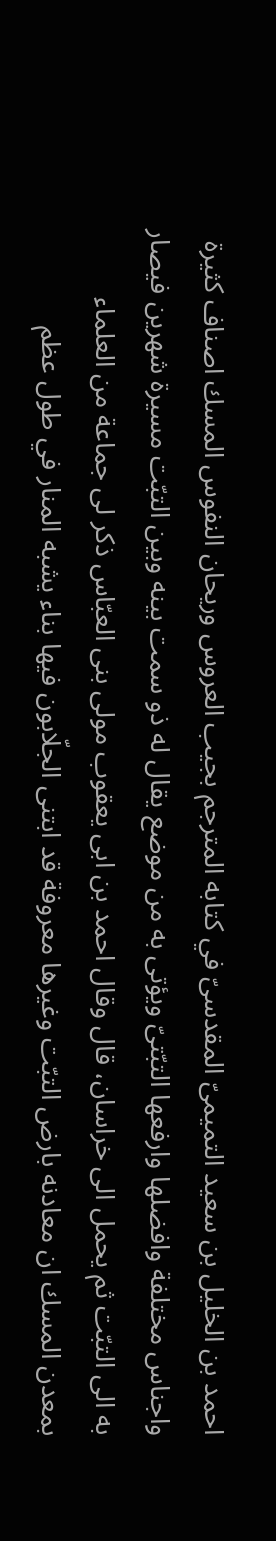احمد بن الخليل بن سعيد التميمىّ المقدسىّ في كتابه المترجم بجيب العروس وريحان النفوس المسك اصناف كثيرة واجناس مختلفة وافضلها وارفعها التبّتىّ ويؤتى به من موضع يقال له ذو سمت بينه وبين التبّت مسيرة شهرين فيصار به الى التبّت ثم يحمل الى خراسان، قال وقال احمد بن ابى يعقوب مولى بنى العبّاس ذكر لى جماعة من العلماء
بمعدن المسك ان معادنه بارض التبّت وغيرها معروفة قد ابتنى الجلّابون فيها بناء يشبه المنار في طول عظم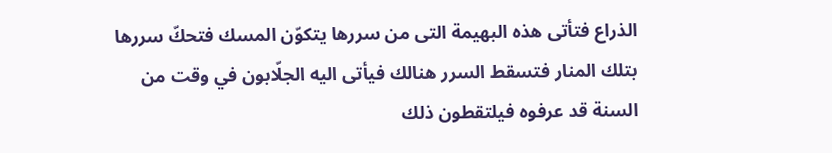الذراع فتأتى هذه البهيمة التى من سررها يتكوّن المسك فتحكّ سررها بتلك المنار فتسقط السرر هنالك فيأتى اليه الجلّابون في وقت من السنة قد عرفوه فيلتقطون ذلك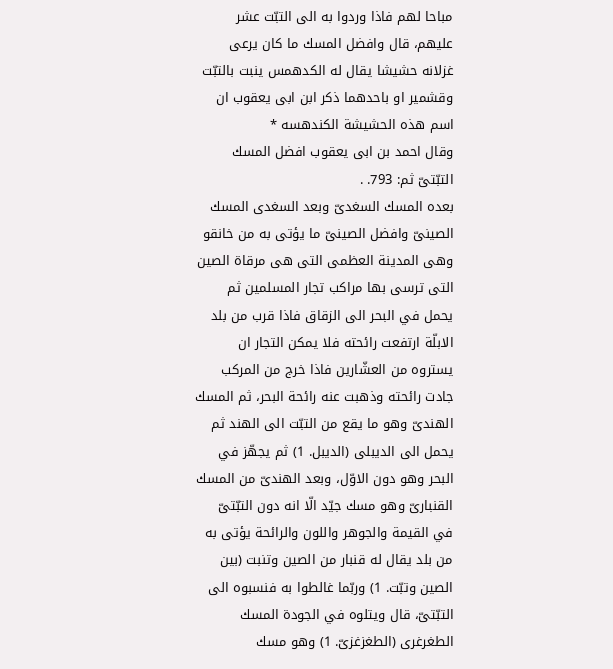مباحا لهم فاذا وردوا به الى التبّت عشر عليهم، قال وافضل المسك ما كان يرعى غزلانه حشيشا يقال له الكدهمس ينبت بالتبّت وقشمير او باحدهما ذكر ابن ابى يعقوب ان اسم هذه الحشيشة الكندهسه *
وقال احمد بن ابى يعقوب افضل المسك التبّتىّ ثم: 793. .
بعده المسك السغدىّ وبعد السغدى المسك الصينىّ وافضل الصينىّ ما يؤتى به من خانقو وهى المدينة العظمى التى هى مرقاة الصين التى ترسى بها مراكب تجار المسلمين ثم يحمل في البحر الى الزقاق فاذا قرب من بلد الابلّة ارتفعت رائحته فلا يمكن التجار ان يستروه من العشّارين فاذا خرج من المركب جادت رائحته وذهبت عنه رائحة البحر، ثم المسك الهندىّ وهو ما يقع من التبّت الى الهند ثم يحمل الى الديبلى (الديبل. 1) ثم يجهّز في البحر وهو دون الاوّل، وبعد الهندىّ من المسك القنبارىّ وهو مسك جيّد الّا انه دون التبّتىّ في القيمة والجوهر واللون والرائحة يؤتى به من بلد يقال له قنبار من الصين وتنبت (بين الصين وتبّت. 1) وربّما غالطوا به فنسبوه الى التبّتىّ، قال ويتلوه في الجودة المسك الطغرغرى (الطغزغزىّ. 1) وهو مسك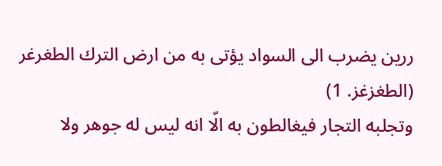ررين يضرب الى السواد يؤتى به من ارض الترك الطغرغر (الطغزغز. 1)
وتجلبه التجار فيغالطون به الّا انه ليس له جوهر ولا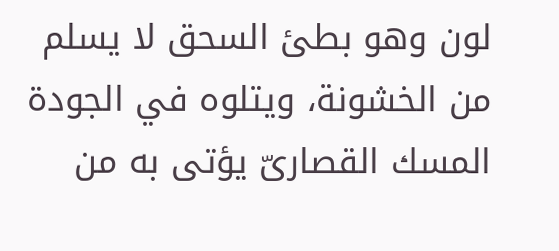لون وهو بطئ السحق لا يسلم من الخشونة، ويتلوه في الجودة المسك القصارىّ يؤتى به من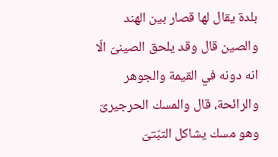بلدة يقال لها قصار بين الهند والصين قال وقد يلحق الصينىّ الّا انه دونه في القيمة والجوهر والرائحة، قال والمسك الحرجيرىّ وهو مسك يشاكل التبّتىّ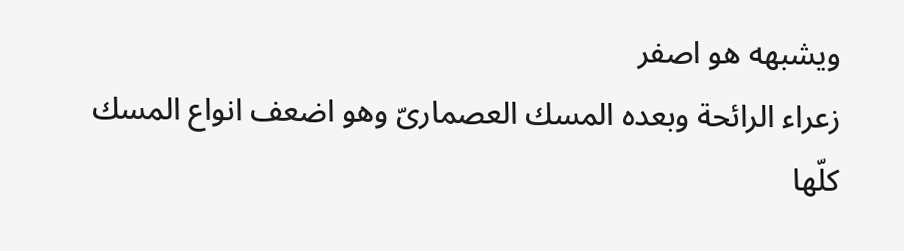ويشبهه هو اصفر
زعراء الرائحة وبعده المسك العصمارىّ وهو اضعف انواع المسك كلّها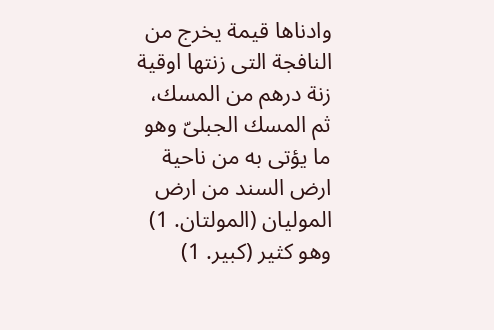وادناها قيمة يخرج من النافجة التى زنتها اوقية زنة درهم من المسك، ثم المسك الجبلىّ وهو ما يؤتى به من ناحية ارض السند من ارض الموليان (المولتان. 1) وهو كثير (كبير. 1)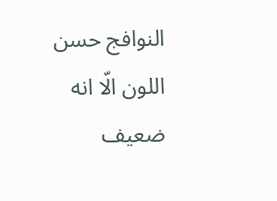النوافج حسن اللون الّا انه ضعيف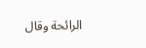الرائحة وقال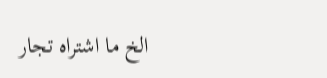الخ ما اشتراه تجار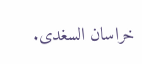خراسان السغدى.